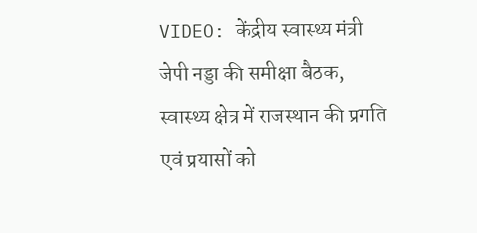VIDEO: केंद्रीय स्वास्थ्य मंत्री जेपी नड्डा की समीक्षा बैठक, स्वास्थ्य क्षेत्र में राजस्थान की प्रगति एवं प्रयासों को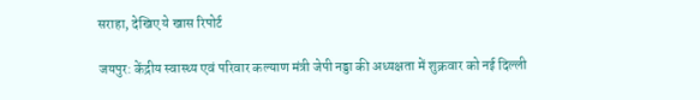सराहा, देखिए ये खास रिपोर्ट

जयपुर: केंद्रीय स्वास्थ्य एवं परिवार कल्याण मंत्री जेपी नड्डा की अध्यक्षता में शुक्रवार को नई दिल्ली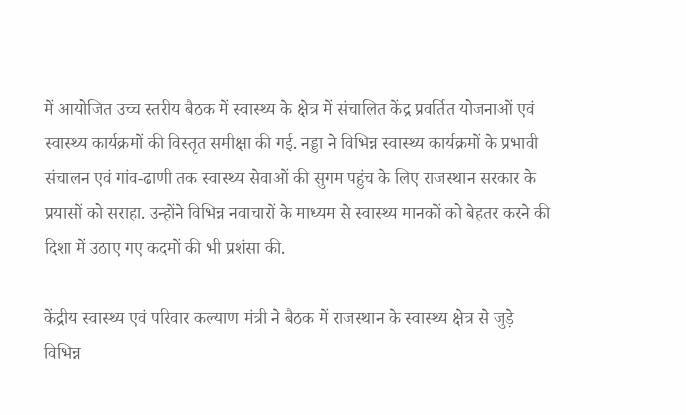में आयोजित उच्च स्तरीय बैठक में स्वास्थ्य के क्षेत्र में संचालित केंद्र प्रवर्तित योजनाओं एवं स्वास्थ्य कार्यक्रमों की विस्तृत समीक्षा की गई. नड्डा ने विभिन्न स्वास्थ्य कार्यक्रमों के प्रभावी संचालन एवं गांव-ढाणी तक स्वास्थ्य सेवाओं की सुगम पहुंच के लिए राजस्थान सरकार के प्रयासों को सराहा. उन्होंने विभिन्न नवाचारों के माध्यम से स्वास्थ्य मानकों को बेहतर करने की दिशा में उठाए गए कदमों की भी प्रशंसा की.

केंद्रीय स्वास्थ्य एवं परिवार कल्याण मंत्री ने बैठक में राजस्थान के स्वास्थ्य क्षेत्र से जुड़े विभिन्न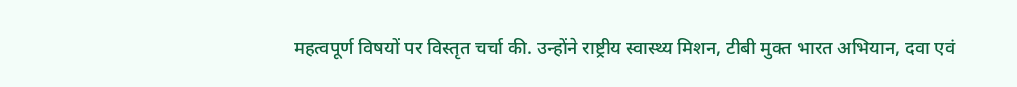महत्वपूर्ण विषयों पर विस्तृत चर्चा की. उन्होंने राष्ट्रीय स्वास्थ्य मिशन, टीबी मुक्त भारत अभियान, दवा एवं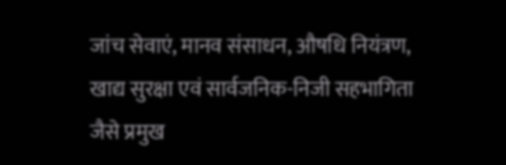जांच सेवाएं, मानव संसाधन, औषधि नियंत्रण, खाद्य सुरक्षा एवं सार्वजनिक-निजी सहभागिता जैसे प्रमुख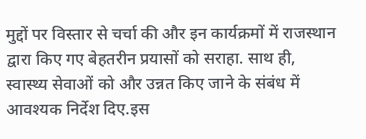मुद्दों पर विस्तार से चर्चा की और इन कार्यक्रमों में राजस्थान द्वारा किए गए बेहतरीन प्रयासों को सराहा. साथ ही, स्वास्थ्य सेवाओं को और उन्नत किए जाने के संबंध में आवश्यक निर्देश दिए.इस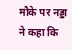मौके पर नड्डा ने कहा कि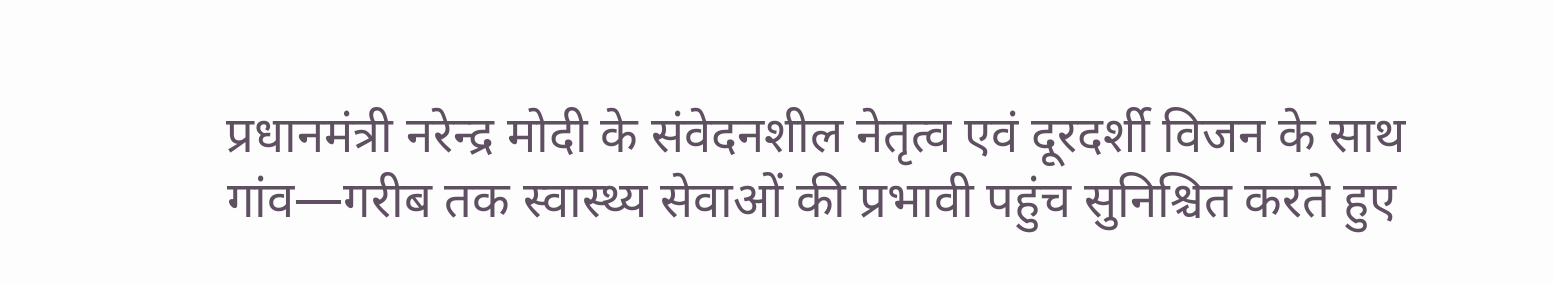प्रधानमंत्री नरेन्द्र मोदी के संवेदनशील नेतृत्व एवं दूरदर्शी विजन के साथ गांव—गरीब तक स्वास्थ्य सेवाओं की प्रभावी पहुंच सुनिश्चित करते हुए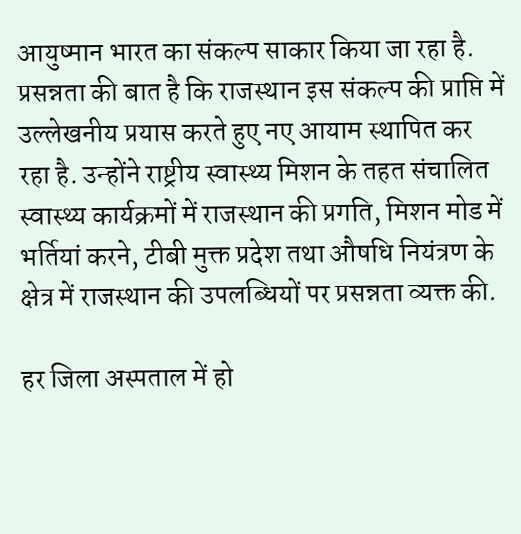आयुष्मान भारत का संकल्प साकार किया जा रहा है. प्रसन्नता की बात है कि राजस्थान इस संकल्प की प्राप्ति में उल्लेखनीय प्रयास करते हुए नए आयाम स्थापित कर रहा है. उन्होंने राष्ट्रीय स्वास्थ्य मिशन के तहत संचालित स्वास्थ्य कार्यक्रमों में राजस्थान की प्रगति, मिशन मोड में भर्तियां करने, टीबी मुक्त प्रदेश तथा औषधि नियंत्रण के क्षेत्र में राजस्थान की उपलब्धियों पर प्रसन्नता व्यक्त की.

हर जिला अस्पताल में हो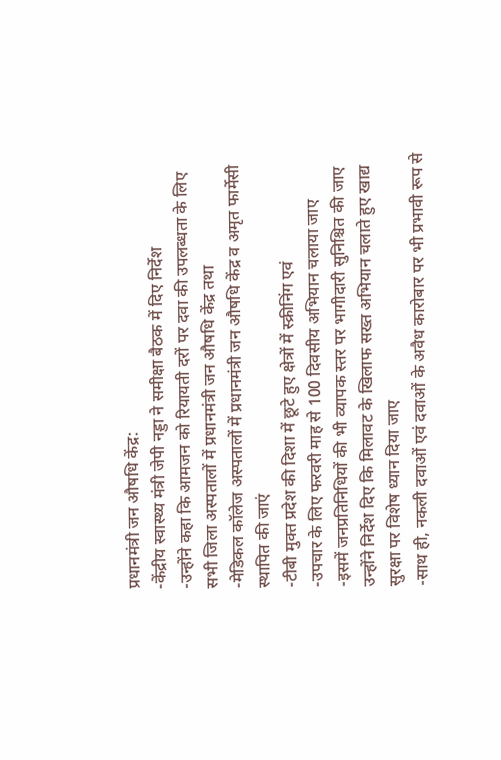प्रधानमंत्री जन औषधि केंद्र:
-केंद्रीय स्वास्थ्य मंत्री जेपी नड्डा ने समीक्षा बैठक में दिए निर्देश
-उन्होंने कहा कि आमजन को रियायती दरों पर दवा की उपलब्धता के लिए सभी जिला अस्पतालों में प्रधानमंत्री जन औषधि केंद्र तथा
-मेडिकल कॉलेज अस्पतालों में प्रधानमंत्री जन औषधि केंद्र व अमृत फार्मेसी स्थापित की जाएं
-टीबी मुक्त प्रदेश की दिशा में छूटे हुए क्षेत्रों में स्क्रीनिंग एवं
-उपचार के लिए फरवरी माह से 100 दिवसीय अभियान चलाया जाए
-इसमें जनप्रतिनिधियों की भी व्यापक स्तर पर भागीदारी सुनिश्चित की जाए
उन्होंने निर्देश दिए कि मिलावट के खिलाफ सख्त अभियान चलाते हुए खाद्य सुरक्षा पर विशेष ध्यान दिया जाए
-साथ ही, नकली दवाओं एवं दवाओं के अवैध कारोबार पर भी प्रभावी रूप से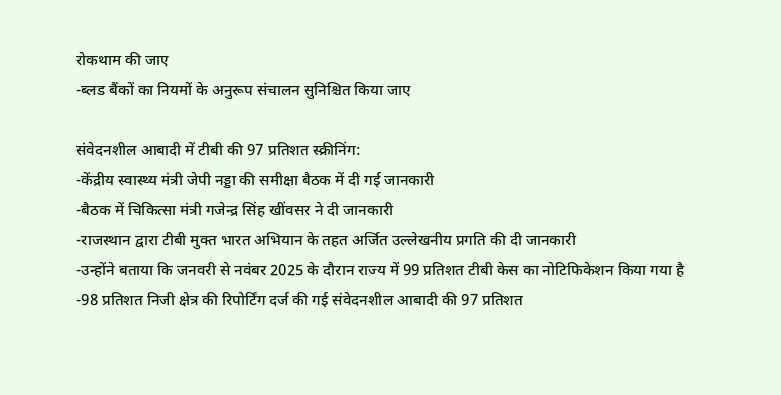रोकथाम की जाए
-ब्लड बैंकों का नियमों के अनुरूप संचालन सुनिश्चित किया जाए

संवेदनशील आबादी में टीबी की 97 प्रतिशत स्क्रीनिंग:
-केंद्रीय स्वास्थ्य मंत्री जेपी नड्डा की समीक्षा बैठक में दी गई जानकारी
-बैठक में चिकित्सा मंत्री गजेन्द्र सिंह खींवसर ने दी जानकारी
-राजस्थान द्वारा टीबी मुक्त भारत अभियान के तहत अर्जित उल्लेखनीय प्रगति की दी जानकारी
-उन्होंने बताया कि जनवरी से नवंबर 2025 के दौरान राज्य में 99 प्रतिशत टीबी केस का नोटिफिकेशन किया गया है
-98 प्रतिशत निजी क्षेत्र की रिपोर्टिंग दर्ज की गई संवेदनशील आबादी की 97 प्रतिशत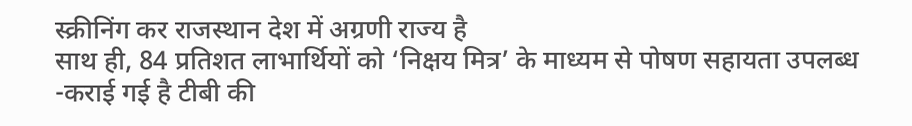स्क्रीनिंग कर राजस्थान देश में अग्रणी राज्य है
साथ ही, 84 प्रतिशत लाभार्थियों को ‘निक्षय मित्र’ के माध्यम से पोषण सहायता उपलब्ध -कराई गई है टीबी की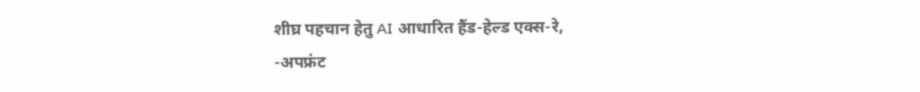शीघ्र पहचान हेतु AI आधारित हैंड-हेल्ड एक्स-रे,
-अपफ्रंट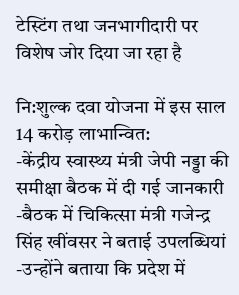टेस्टिंग तथा जनभागीदारी पर विशेष जोर दिया जा रहा है

नि:शुल्क दवा योजना में इस साल 14 करोड़ लाभान्वित:
-केंद्रीय स्वास्थ्य मंत्री जेपी नड्डा की समीक्षा बैठक में दी गई जानकारी
-बैठक में चिकित्सा मंत्री गजेन्द्र सिंह खींवसर ने बताई उपलब्धियां
-उन्होंने बताया कि प्रदेश में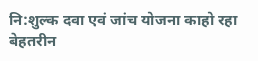नि:शुल्क दवा एवं जांच योजना काहो रहा बेहतरीन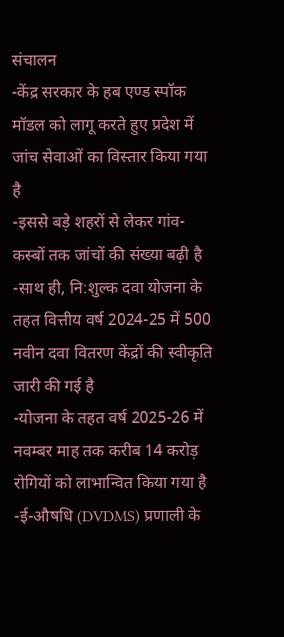संचालन
-केंद्र सरकार के हब एण्ड स्पॉक मॉडल को लागू करते हुए प्रदेश में जांच सेवाओं का विस्तार किया गया है
-इससे बड़े शहरों से लेकर गांव-कस्बों तक जांचों की संख्या बढ़ी है
-साथ ही, नि:शुल्क दवा योजना के तहत वित्तीय वर्ष 2024-25 में 500 नवीन दवा वितरण केंद्रों की स्वीकृति जारी की गई है
-योजना के तहत वर्ष 2025-26 में नवम्बर माह तक करीब 14 करोड़ रोगियों को लाभान्वित किया गया है
-ई-औषधि (DVDMS) प्रणाली के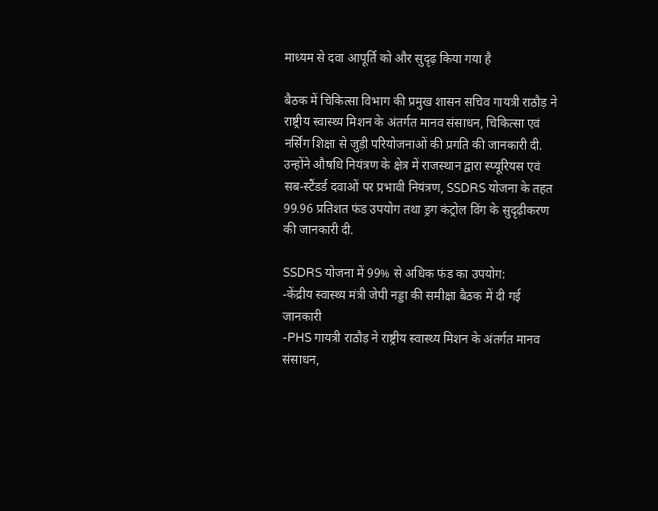माध्यम से दवा आपूर्ति को और सुदृढ़ किया गया है

बैठक में चिकित्सा विभाग की प्रमुख शासन सचिव गायत्री राठौड़ ने राष्ट्रीय स्वास्थ्य मिशन के अंतर्गत मानव संसाधन, चिकित्सा एवं नर्सिंग शिक्षा से जुड़ी परियोजनाओं की प्रगति की जानकारी दी. उन्होंने औषधि नियंत्रण के क्षेत्र में राजस्थान द्वारा स्प्यूरियस एवं सब-स्टैंडर्ड दवाओं पर प्रभावी नियंत्रण, SSDRS योजना के तहत 99.96 प्रतिशत फंड उपयोग तथा ड्रग कंट्रोल विंग के सुदृढ़ीकरण की जानकारी दी.

SSDRS योजना में 99% से अधिक फंड का उपयोग:
-केंद्रीय स्वास्थ्य मंत्री जेपी नड्डा की समीक्षा बैठक में दी गई जानकारी
-PHS गायत्री राठौड़ ने राष्ट्रीय स्वास्थ्य मिशन के अंतर्गत मानव संसाधन,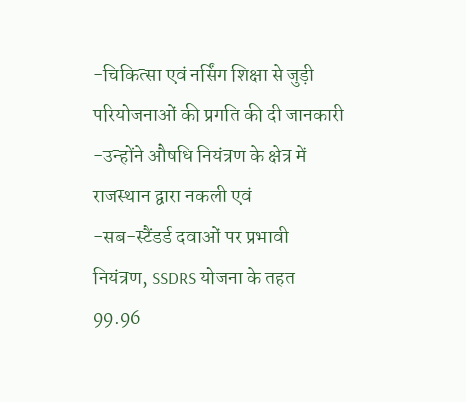-चिकित्सा एवं नर्सिंग शिक्षा से जुड़ी परियोजनाओं की प्रगति की दी जानकारी
-उन्होंने औषधि नियंत्रण के क्षेत्र में राजस्थान द्वारा नकली एवं
-सब-स्टैंडर्ड दवाओं पर प्रभावी नियंत्रण, SSDRS योजना के तहत 99.96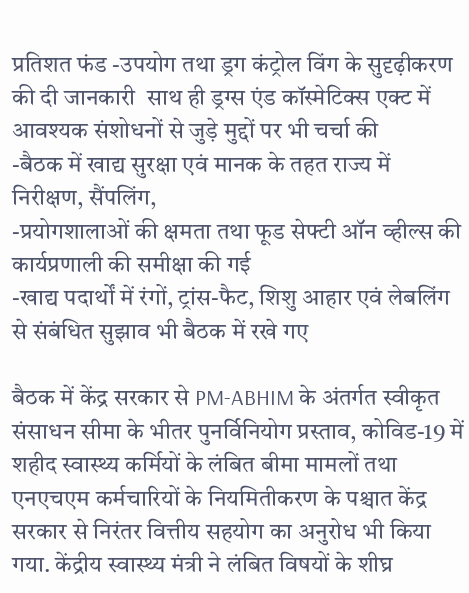प्रतिशत फंड -उपयोग तथा ड्रग कंट्रोल विंग के सुदृढ़ीकरण की दी जानकारी  साथ ही ड्रग्स एंड कॉस्मेटिक्स एक्ट में आवश्यक संशोधनों से जुड़े मुद्दों पर भी चर्चा की
-बैठक में खाद्य सुरक्षा एवं मानक के तहत राज्य में निरीक्षण, सैंपलिंग,
-प्रयोगशालाओं की क्षमता तथा फूड सेफ्टी ऑन व्हील्स की कार्यप्रणाली की समीक्षा की गई
-खाद्य पदार्थों में रंगों, ट्रांस-फैट, शिशु आहार एवं लेबलिंग से संबंधित सुझाव भी बैठक में रखे गए

बैठक में केंद्र सरकार से PM-ABHIM के अंतर्गत स्वीकृत संसाधन सीमा के भीतर पुनर्विनियोग प्रस्ताव, कोविड-19 में शहीद स्वास्थ्य कर्मियों के लंबित बीमा मामलों तथा एनएचएम कर्मचारियों के नियमितीकरण के पश्चात केंद्र सरकार से निरंतर वित्तीय सहयोग का अनुरोध भी किया गया. केंद्रीय स्वास्थ्य मंत्री ने लंबित विषयों के शीघ्र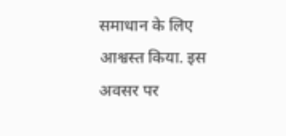समाधान के लिए आश्वस्त किया. इस अवसर पर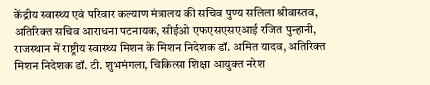केंद्रीय स्वास्थ्य एवं परिवार कल्याण मंत्रालय की सचिव पुण्य सलिला श्रीवास्तव, अतिरिक्त सचिव आराधना पटनायक, सीईओ एफएसएसएआई रजित पुन्हानी, राजस्थान में राष्ट्रीय स्वास्थ्य मिशन के मिशन निदेशक डॉ. अमित यादव, अतिरिक्त मिशन निदेशक डॉ. टी. शुभमंगला, चिकित्सा शिक्षा आयुक्त नरेश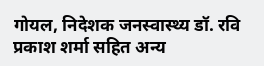गोयल, निदेशक जनस्वास्थ्य डॉ. रवि प्रकाश शर्मा सहित अन्य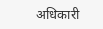अधिकारी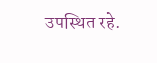उपस्थित रहे.